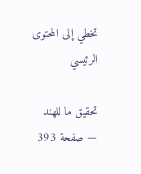تخطي إلى المحتوى الرئيسي

تحقيق ما للهند — صفحة 393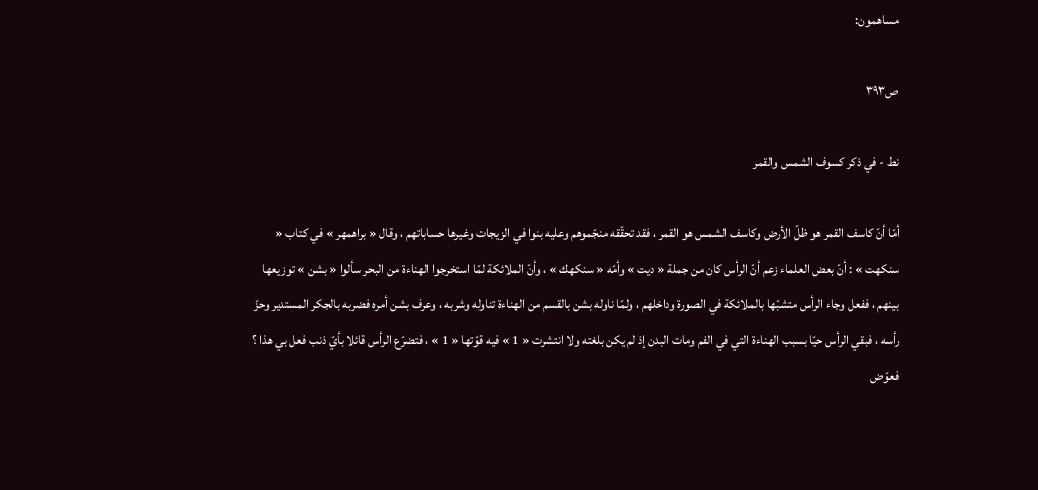مساهمون:

ص٣٩٣

نط - في ذكر كسوف الشمس والقمر

أمّا أنّ كاسف القمر هو ظلّ الأرض وكاسف الشمس هو القمر ، فقد تحقّقه منجّموهم وعليه بنوا في الزيجات وغيرها حساباتهم ، وقال « براهمهر » في كتاب « سنكهت » : أنّ بعض العلماء زعم أنّ الرأس كان من جملة « ديت » وأمّه « سنكهك » ، وأنّ الملائكة لمّا استخرجوا الهناءة من البحر سألوا « بشن » توزيعها بينهم ، ففعل وجاء الرأس متشبّها بالملائكة في الصورة وداخلهم ، ولمّا ناوله بشن بالقسم من الهناءة تناوله وشربه ، وعرف بشن أمره فضربه بالجكر المستدير وحزّ رأسه ، فبقي الرأس حيّا بسبب الهناءة التي في الفم ومات البدن إذ لم يكن بلغته ولا انتشرت « 1 » فيه قوّتها « 1 » ، فتضرّع الرأس قائلا بأيّ ذنب فعل بي هذا ؟ فعوّض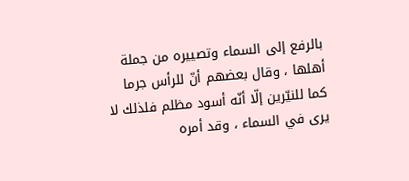بالرفع إلى السماء وتصييره من جملة أهلها ، وقال بعضهم أنّ للرأس جرما كما للنيّرين إلّا أنّه أسود مظلم فلذلك لا يرى في السماء ، وقد أمره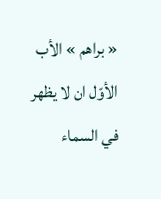« براهم » الأب الأوّل ان لا يظهر في السماء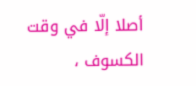أصلا إلّا في وقت الكسوف ،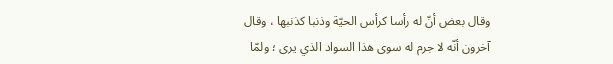وقال بعض أنّ له رأسا كرأس الحيّة وذنبا كذنبها ، وقال آخرون أنّه لا جرم له سوى هذا السواد الذي يرى ؛ ولمّا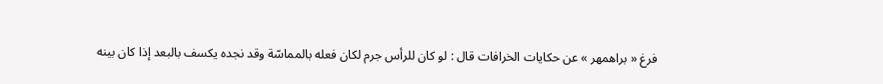فرغ « براهمهر » عن حكايات الخرافات قال : لو كان للرأس جرم لكان فعله بالمماسّة وقد نجده يكسف بالبعد إذا كان بينه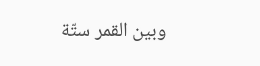وبين القمر ستّة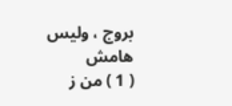بروج ، وليس
هامش
( 1 ) من ز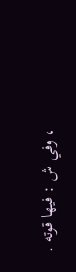، وفي ش : فيها قوته .